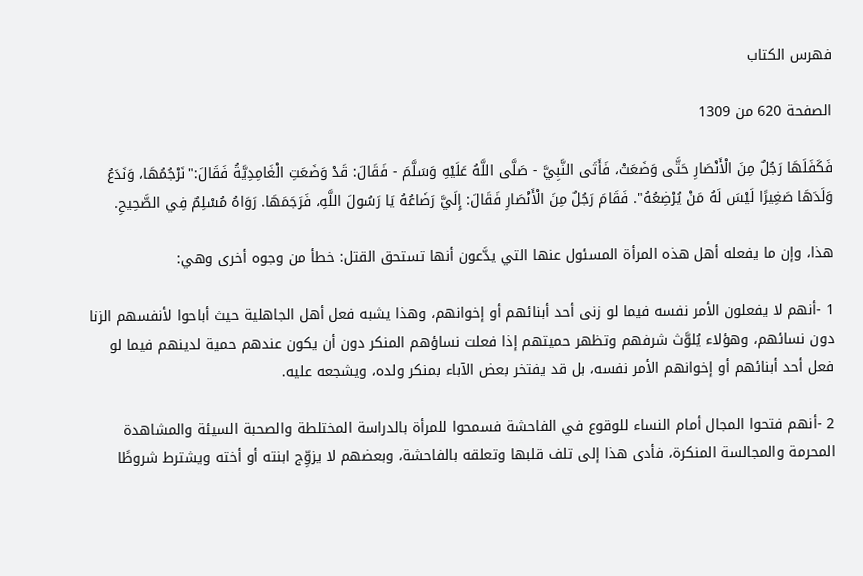فهرس الكتاب

الصفحة 620 من 1309

فَكَفَلَهَا رَجُلٌ مِنَ الْأَنْصَارِ حَتَّى وَضَعَتْ، فَأَتَى النَّبِيَّ - صَلَّى اللَّهُ عَلَيْهِ وَسَلَّمَ - فَقَالَ: قَدْ وَضَعَتِ الْغَامِدِيَّةُ فَقَالَ:"نَرْجُمُهَا، وَنَدَعُ وَلَدَهَا صَغِيرًا لَيْسَ لَهُ مَنْ يُرْضِعُهُ". فَقَامَ رَجُلٌ مِنَ الْأَنْصَارِ فَقَالَ: إِلَيَّ رَضَاعُهُ يَا رَسُولَ اللَّهِ، فَرَجَمَهَا. رَوَاهُ مُسْلِمٌ فِي الصَّحِيحِ.

هذا، وإن ما يفعله أهل هذه المرأة المسئول عنها التي يدَّعون أنها تستحق القتل: خطأ من وجوه أخرى وهي:

1 -أنهم لا يفعلون الأمر نفسه فيما لو زنى أحد أبنائهم أو إخوانهم، وهذا يشبه فعل أهل الجاهلية حيث أباحوا لأنفسهم الزنا دون نسائهم، وهؤلاء يُلوَّث شرفهم وتظهر حميتهم إذا فعلت نساؤهم المنكر دون أن يكون عندهم حمية لدينهم فيما لو فعل أحد أبنائهم أو إخوانهم الأمر نفسه، بل قد يفتخر بعض الآباء بمنكر ولده، ويشجعه عليه.

2 -أنهم فتحوا المجال أمام النساء للوقوع في الفاحشة فسمحوا للمرأة بالدراسة المختلطة والصحبة السيئة والمشاهدة المحرمة والمجالسة المنكرة، فأدى هذا إلى تلف قلبها وتعلقه بالفاحشة، وبعضهم لا يزوِّج ابنته أو أخته ويشترط شروطًا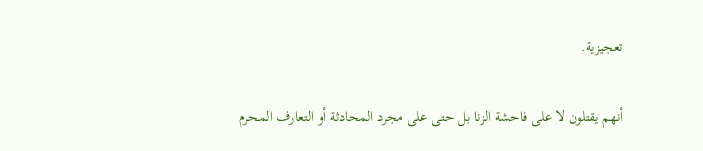تعجيزية.

أنهم يقتلون لا على فاحشة الزنا بل حتى على مجرد المحادثة أو التعارف المحرم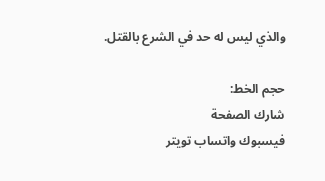والذي ليس له حد في الشرع بالقتل.

حجم الخط:
شارك الصفحة
فيسبوك واتساب تويتر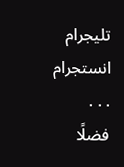تليجرام انستجرام
. . .
فضلًا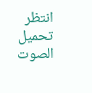انتظر تحميل الصوت